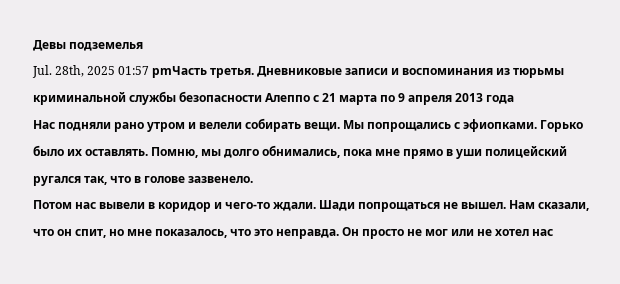Девы подземелья
Jul. 28th, 2025 01:57 pmЧасть третья. Дневниковые записи и воспоминания из тюрьмы криминальной службы безопасности Алеппо с 21 марта по 9 апреля 2013 года
Нас подняли рано утром и велели собирать вещи. Мы попрощались с эфиопками. Горько было их оставлять. Помню, мы долго обнимались, пока мне прямо в уши полицейский ругался так, что в голове зазвенело.
Потом нас вывели в коридор и чего-то ждали. Шади попрощаться не вышел. Нам сказали, что он спит, но мне показалось, что это неправда. Он просто не мог или не хотел нас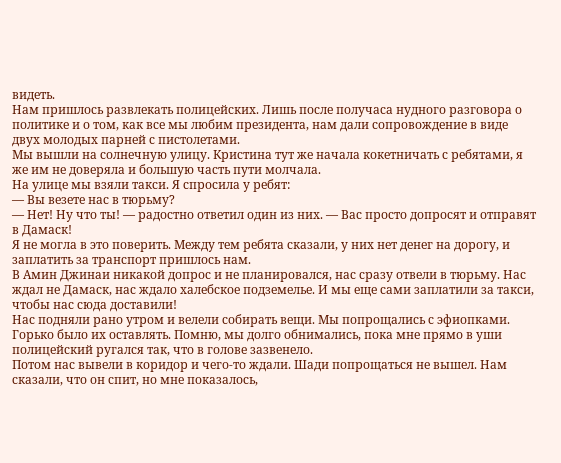видеть.
Нам пришлось развлекать полицейских. Лишь после получаса нудного разговора о политике и о том, как все мы любим президента, нам дали сопровождение в виде двух молодых парней с пистолетами.
Мы вышли на солнечную улицу. Кристина тут же начала кокетничать с ребятами, я же им не доверяла и большую часть пути молчала.
На улице мы взяли такси. Я спросила у ребят:
— Вы везете нас в тюрьму?
— Нет! Ну что ты! — радостно ответил один из них. — Вас просто допросят и отправят в Дамаск!
Я не могла в это поверить. Между тем ребята сказали, у них нет денег на дорогу, и заплатить за транспорт пришлось нам.
В Амин Джинаи никакой допрос и не планировался, нас сразу отвели в тюрьму. Нас ждал не Дамаск, нас ждало халебское подземелье. И мы еще сами заплатили за такси, чтобы нас сюда доставили!
Нас подняли рано утром и велели собирать вещи. Мы попрощались с эфиопками. Горько было их оставлять. Помню, мы долго обнимались, пока мне прямо в уши полицейский ругался так, что в голове зазвенело.
Потом нас вывели в коридор и чего-то ждали. Шади попрощаться не вышел. Нам сказали, что он спит, но мне показалось,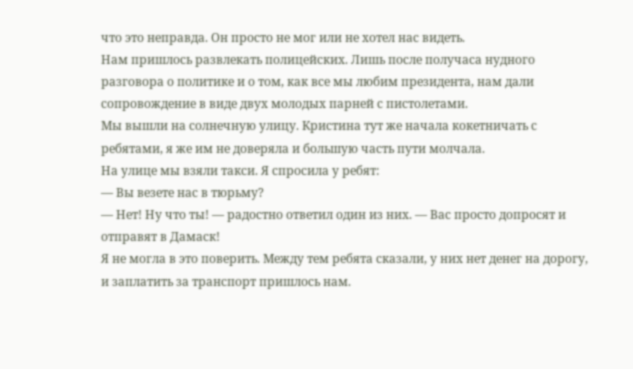что это неправда. Он просто не мог или не хотел нас видеть.
Нам пришлось развлекать полицейских. Лишь после получаса нудного разговора о политике и о том, как все мы любим президента, нам дали сопровождение в виде двух молодых парней с пистолетами.
Мы вышли на солнечную улицу. Кристина тут же начала кокетничать с ребятами, я же им не доверяла и большую часть пути молчала.
На улице мы взяли такси. Я спросила у ребят:
— Вы везете нас в тюрьму?
— Нет! Ну что ты! — радостно ответил один из них. — Вас просто допросят и отправят в Дамаск!
Я не могла в это поверить. Между тем ребята сказали, у них нет денег на дорогу, и заплатить за транспорт пришлось нам.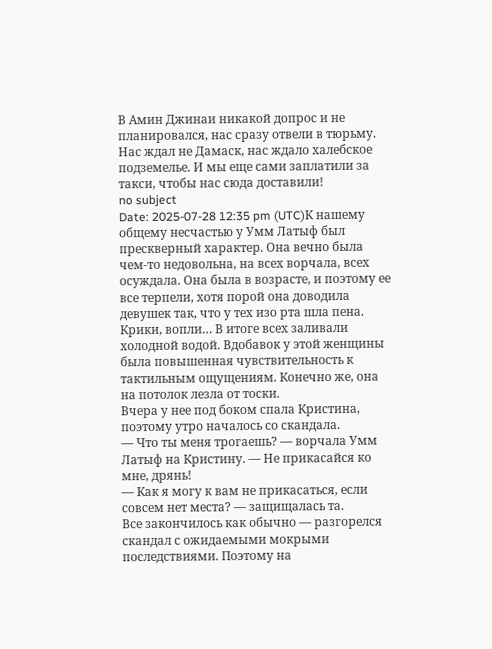В Амин Джинаи никакой допрос и не планировался, нас сразу отвели в тюрьму. Нас ждал не Дамаск, нас ждало халебское подземелье. И мы еще сами заплатили за такси, чтобы нас сюда доставили!
no subject
Date: 2025-07-28 12:35 pm (UTC)К нашему общему несчастью у Умм Латыф был прескверный характер. Она вечно была чем-то недовольна, на всех ворчала, всех осуждала. Она была в возрасте, и поэтому ее все терпели, хотя порой она доводила девушек так, что у тех изо рта шла пена. Крики, вопли… В итоге всех заливали холодной водой. Вдобавок у этой женщины была повышенная чувствительность к тактильным ощущениям. Конечно же, она на потолок лезла от тоски.
Вчера у нее под боком спала Кристина, поэтому утро началось со скандала.
— Что ты меня трогаешь? — ворчала Умм Латыф на Кристину. — Не прикасайся ко мне, дрянь!
— Как я могу к вам не прикасаться, если совсем нет места? — защищалась та.
Все закончилось как обычно — разгорелся скандал с ожидаемыми мокрыми последствиями. Поэтому на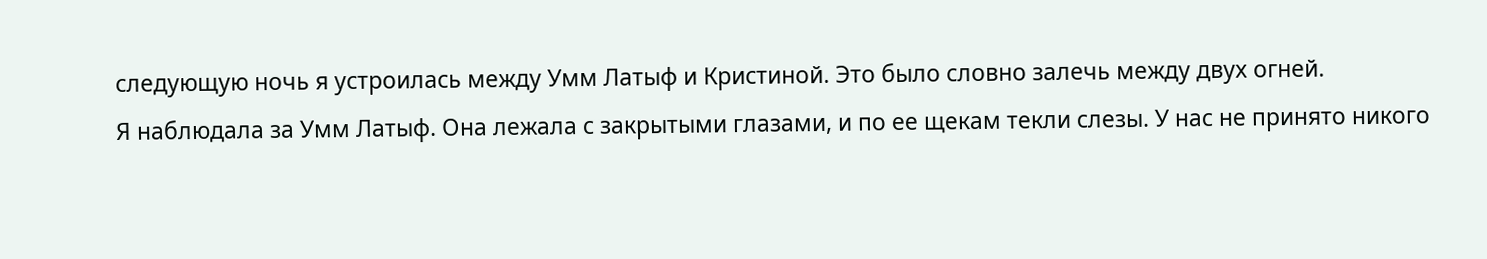следующую ночь я устроилась между Умм Латыф и Кристиной. Это было словно залечь между двух огней.
Я наблюдала за Умм Латыф. Она лежала с закрытыми глазами, и по ее щекам текли слезы. У нас не принято никого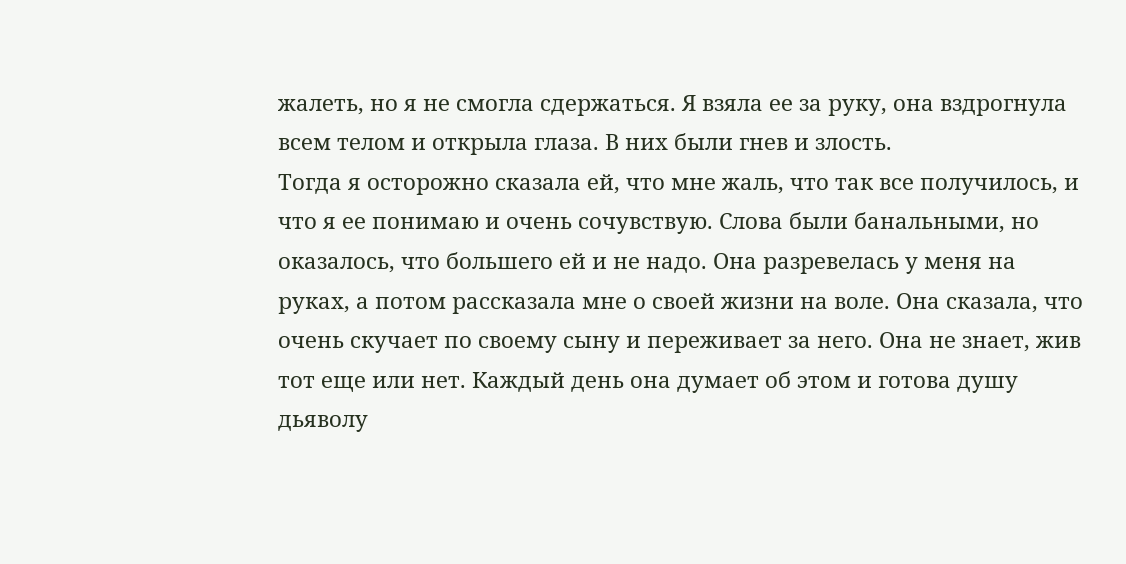жалеть, но я не смогла сдержаться. Я взяла ее за руку, она вздрогнула всем телом и открыла глаза. В них были гнев и злость.
Тогда я осторожно сказала ей, что мне жаль, что так все получилось, и что я ее понимаю и очень сочувствую. Слова были банальными, но оказалось, что большего ей и не надо. Она разревелась у меня на руках, а потом рассказала мне о своей жизни на воле. Она сказала, что очень скучает по своему сыну и переживает за него. Она не знает, жив тот еще или нет. Каждый день она думает об этом и готова душу дьяволу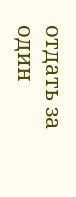отдать за один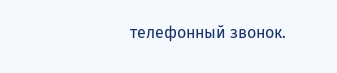телефонный звонок.